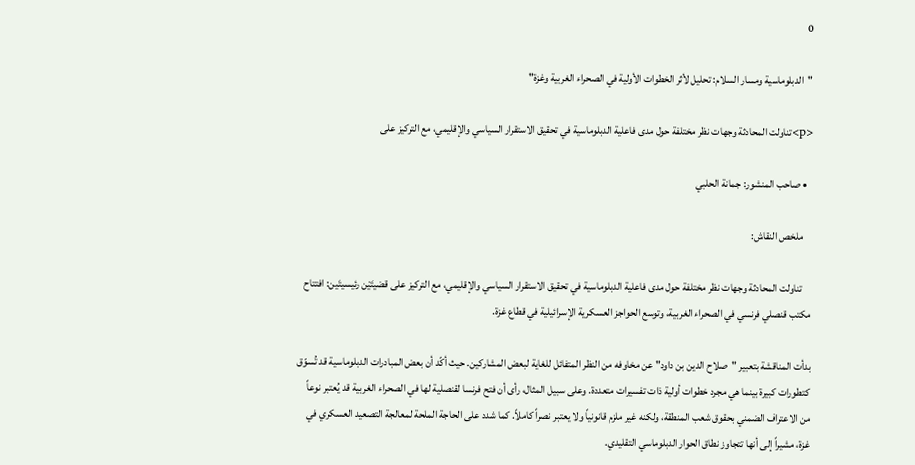0

"الدبلوماسية ومسار السلام: تحليل لأثر الخطوات الأولية في الصحراء الغربية وغزة"

<p>تناولت المحادثة وجهات نظر مختلفة حول مدى فاعلية الدبلوماسية في تحقيق الاستقرار السياسي والإقليمي، مع التركيز على

  • صاحب المنشور: جمانة الحلبي

    ملخص النقاش:

    تناولت المحادثة وجهات نظر مختلفة حول مدى فاعلية الدبلوماسية في تحقيق الاستقرار السياسي والإقليمي، مع التركيز على قضيتَيْن رئيسيتَين: افتتاح مكتب قنصلي فرنسي في الصحراء الغربية، وتوسع الحواجز العسكرية الإسرائيلية في قطاع غزة.

بدأت المناقشة بتعبير "صلاح الدين بن داود" عن مخاوفه من النظر المتفائل للغاية لبعض المشاركين. حيث أكّد أن بعض المبادرات الدبلوماسية قد تُسوّق كتطورات كبيرة بينما هي مجرد خطوات أولية ذات تفسيرات متعددة. وعلى سبيل المثال، رأى أن فتح فرنسا لقنصلية لها في الصحراء الغربية قد يُعتبر نوعاً من الاعتراف الضمني بحقوق شعب المنطقة، ولكنه غير ملزم قانونياً ولا يعتبر نصراً كاملاً. كما شدد على الحاجة الملحة لمعالجة التصعيد العسكري في غزة، مشيراً إلى أنها تتجاوز نطاق الحوار الدبلوماسي التقليدي.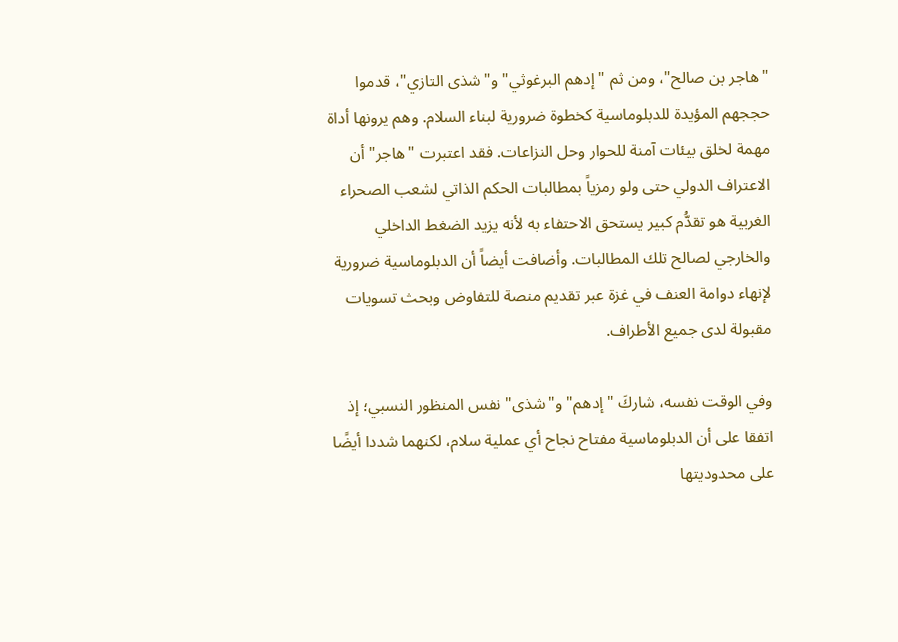"هاجر بن صالح"، ومن ثم "إدهم البرغوثي" و"شذى التازي"، قدموا حججهم المؤيدة للدبلوماسية كخطوة ضرورية لبناء السلام. وهم يرونها أداة مهمة لخلق بيئات آمنة للحوار وحل النزاعات. فقد اعتبرت "هاجر" أن الاعتراف الدولي حتى ولو رمزياً بمطالبات الحكم الذاتي لشعب الصحراء الغربية هو تقدُّم كبير يستحق الاحتفاء به لأنه يزيد الضغط الداخلي والخارجي لصالح تلك المطالبات. وأضافت أيضاً أن الدبلوماسية ضرورية لإنهاء دوامة العنف في غزة عبر تقديم منصة للتفاوض وبحث تسويات مقبولة لدى جميع الأطراف.

وفي الوقت نفسه، شاركَ "إدهم" و"شذى" نفس المنظور النسبي؛ إذ اتفقا على أن الدبلوماسية مفتاح نجاح أي عملية سلام، لكنهما شددا أيضًا على محدوديتها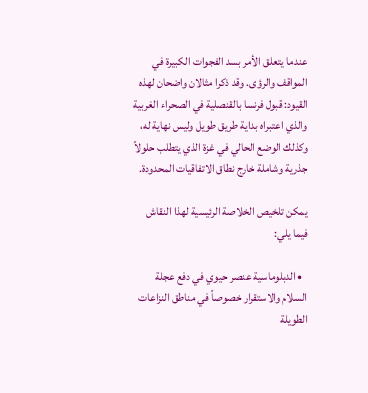عندما يتعلق الأمر بسد الفجوات الكبيرة في المواقف والرؤى. وقد ذكرا مثالان واضحان لهذه القيود: قبول فرنسا بالقنصلية في الصحراء الغربية والذي اعتبراه بداية طريق طويل وليس نهاية له، وكذلك الوضع الحالي في غزة الذي يتطلب حلولاً جذرية وشاملة خارج نطاق الاتفاقيات المحدودة.

يمكن تلخيص الخلاصة الرئيسية لهذا النقاش فيما يلي:

  • الدبلوماسية عنصر حيوي في دفع عجلة السلام والاستقرار خصوصاً في مناطق النزاعات الطويلة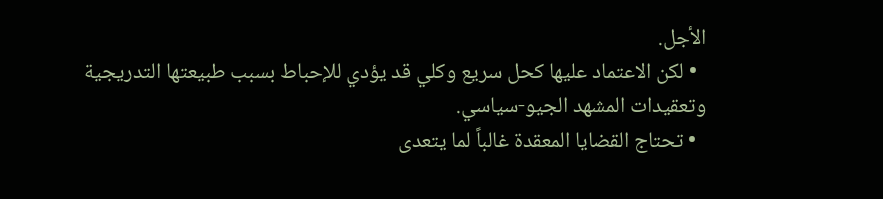الأجل.
  • لكن الاعتماد عليها كحل سريع وكلي قد يؤدي للإحباط بسبب طبيعتها التدريجية وتعقيدات المشهد الجيو-سياسي.
  • تحتاج القضايا المعقدة غالباً لما يتعدى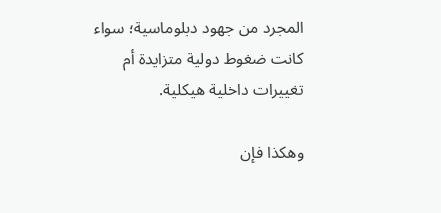المجرد من جهود دبلوماسية؛ سواء كانت ضغوط دولية متزايدة أم تغييرات داخلية هيكلية.

وهكذا فإن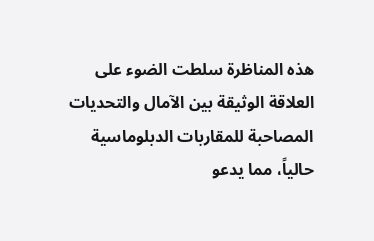هذه المناظرة سلطت الضوء على العلاقة الوثيقة بين الآمال والتحديات المصاحبة للمقاربات الدبلوماسية حالياً، مما يدعو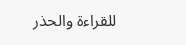للقراءة والحذر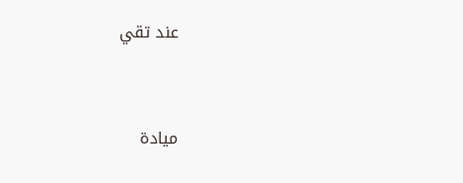عند تقي


ميادة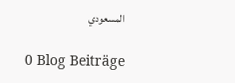المسعودي

0 Blog Beiträge